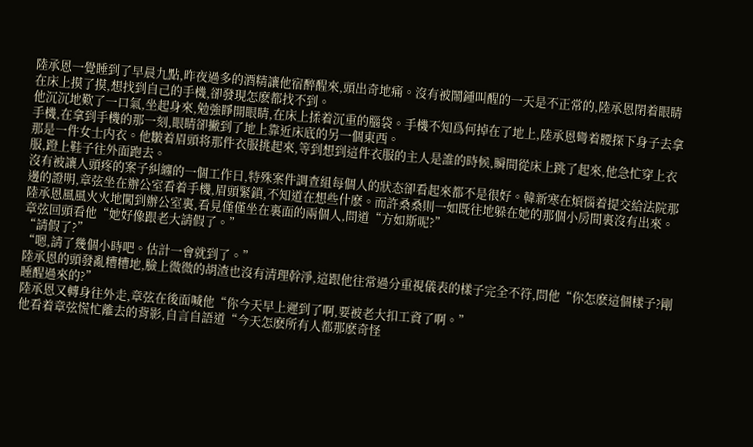陸承恩一覺睡到了早晨九點,昨夜過多的酒精讓他宿醉醒來,頭出奇地痛。沒有被鬧鍾叫醒的一天是不正常的,陸承恩閉着眼睛在床上摸了摸,想找到自己的手機,卻發現怎麽都找不到。
他沉沉地歎了一口氣,坐起身來,勉強睜開眼睛,在床上揉着沉重的腦袋。手機不知爲何掉在了地上,陸承恩彎着腰探下身子去拿手機,在拿到手機的那一刻,眼睛卻撇到了地上靠近床底的另一個東西。
那是一件女士内衣。他皺着眉頭将那件衣服挑起來,等到想到這件衣服的主人是誰的時候,瞬間從床上跳了起來,他急忙穿上衣服,蹬上鞋子往外面跑去。
沒有被讓人頭疼的案子糾纏的一個工作日,特殊案件調查組每個人的狀态卻看起來都不是很好。韓新寒在煩惱着提交給法院那邊的證明,章弦坐在辦公室看着手機,眉頭緊鎖,不知道在想些什麽。而許桑桑則一如既往地躲在她的那個小房間裏沒有出來。
陸承恩風風火火地闖到辦公室裏,看見僅僅坐在裏面的兩個人,問道“方如斯呢?”
章弦回頭看他“她好像跟老大請假了。”
“請假了?”
“嗯,請了幾個小時吧。估計一會就到了。”
陸承恩的頭發亂糟糟地,臉上微微的胡渣也沒有清理幹淨,這跟他往常過分重視儀表的樣子完全不符,問他“你怎麽這個樣子?剛睡醒過來的?”
陸承恩又轉身往外走,章弦在後面喊他“你今天早上遲到了啊,要被老大扣工資了啊。”
他看着章弦慌忙離去的背影,自言自語道“今天怎麽所有人都那麽奇怪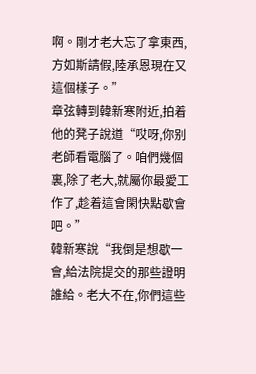啊。剛才老大忘了拿東西,方如斯請假,陸承恩現在又這個樣子。”
章弦轉到韓新寒附近,拍着他的凳子說道“哎呀,你别老師看電腦了。咱們幾個裏,除了老大,就屬你最愛工作了,趁着這會閑快點歇會吧。”
韓新寒說“我倒是想歇一會,給法院提交的那些證明誰給。老大不在,你們這些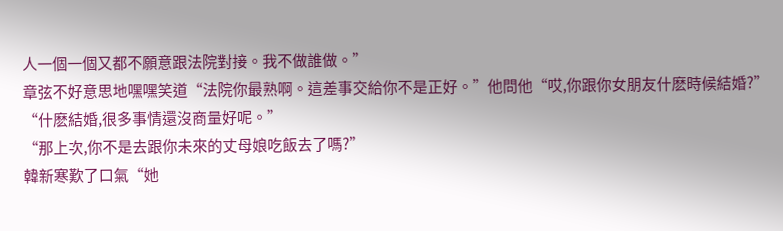人一個一個又都不願意跟法院對接。我不做誰做。”
章弦不好意思地嘿嘿笑道“法院你最熟啊。這差事交給你不是正好。”他問他“哎,你跟你女朋友什麽時候結婚?”
“什麽結婚,很多事情還沒商量好呢。”
“那上次,你不是去跟你未來的丈母娘吃飯去了嗎?”
韓新寒歎了口氣“她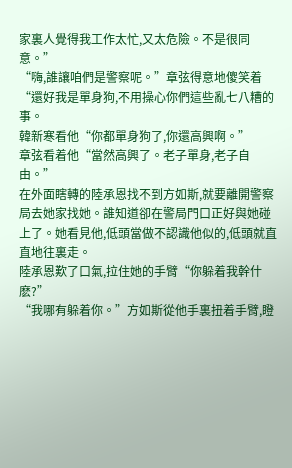家裏人覺得我工作太忙,又太危險。不是很同意。”
“嗨,誰讓咱們是警察呢。”章弦得意地傻笑着“還好我是單身狗,不用操心你們這些亂七八糟的事。
韓新寒看他“你都單身狗了,你還高興啊。”
章弦看着他“當然高興了。老子單身,老子自由。”
在外面瞎轉的陸承恩找不到方如斯,就要離開警察局去她家找她。誰知道卻在警局門口正好與她碰上了。她看見他,低頭當做不認識他似的,低頭就直直地往裏走。
陸承恩歎了口氣,拉住她的手臂“你躲着我幹什麽?”
“我哪有躲着你。”方如斯從他手裏扭着手臂,瞪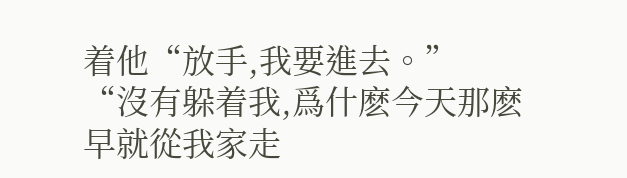着他“放手,我要進去。”
“沒有躲着我,爲什麽今天那麽早就從我家走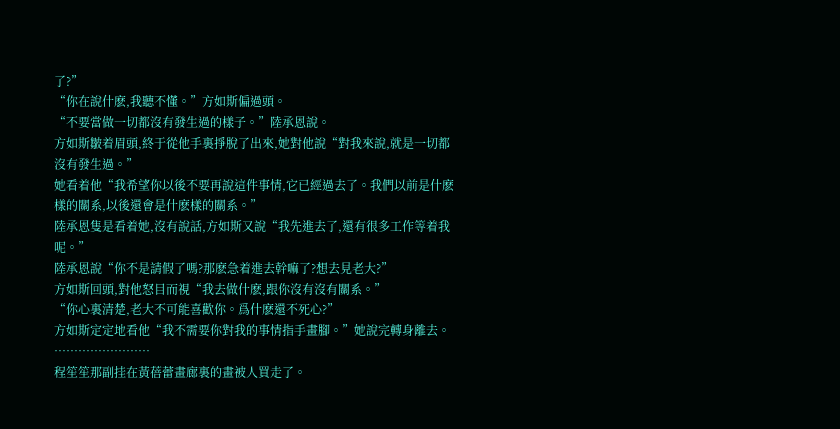了?”
“你在說什麽,我聽不懂。”方如斯偏過頭。
“不要當做一切都沒有發生過的樣子。”陸承恩說。
方如斯皺着眉頭,終于從他手裏掙脫了出來,她對他說“對我來說,就是一切都沒有發生過。”
她看着他“我希望你以後不要再說這件事情,它已經過去了。我們以前是什麽樣的關系,以後還會是什麽樣的關系。”
陸承恩隻是看着她,沒有說話,方如斯又說“我先進去了,還有很多工作等着我呢。”
陸承恩說“你不是請假了嗎?那麽急着進去幹嘛了?想去見老大?”
方如斯回頭,對他怒目而視“我去做什麽,跟你沒有沒有關系。”
“你心裏清楚,老大不可能喜歡你。爲什麽還不死心?”
方如斯定定地看他“我不需要你對我的事情指手畫腳。”她說完轉身離去。
……………………
程笙笙那副挂在黃蓓蕾畫廊裏的畫被人買走了。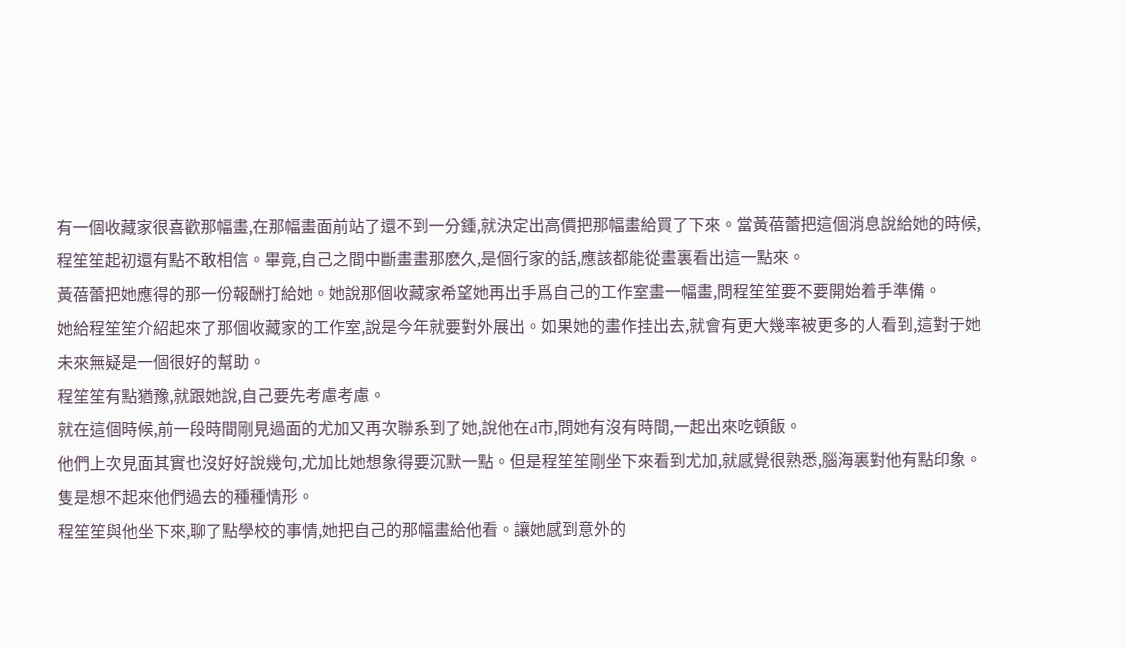有一個收藏家很喜歡那幅畫,在那幅畫面前站了還不到一分鍾,就決定出高價把那幅畫給買了下來。當黃蓓蕾把這個消息說給她的時候,程笙笙起初還有點不敢相信。畢竟,自己之間中斷畫畫那麽久,是個行家的話,應該都能從畫裏看出這一點來。
黃蓓蕾把她應得的那一份報酬打給她。她說那個收藏家希望她再出手爲自己的工作室畫一幅畫,問程笙笙要不要開始着手準備。
她給程笙笙介紹起來了那個收藏家的工作室,說是今年就要對外展出。如果她的畫作挂出去,就會有更大幾率被更多的人看到,這對于她未來無疑是一個很好的幫助。
程笙笙有點猶豫,就跟她說,自己要先考慮考慮。
就在這個時候,前一段時間剛見過面的尤加又再次聯系到了她,說他在d市,問她有沒有時間,一起出來吃頓飯。
他們上次見面其實也沒好好說幾句,尤加比她想象得要沉默一點。但是程笙笙剛坐下來看到尤加,就感覺很熟悉,腦海裏對他有點印象。隻是想不起來他們過去的種種情形。
程笙笙與他坐下來,聊了點學校的事情,她把自己的那幅畫給他看。讓她感到意外的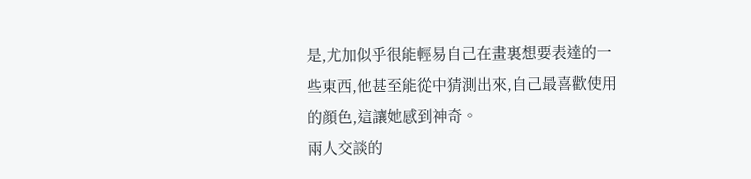是,尤加似乎很能輕易自己在畫裏想要表達的一些東西,他甚至能從中猜測出來,自己最喜歡使用的顔色,這讓她感到神奇。
兩人交談的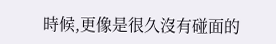時候,更像是很久沒有碰面的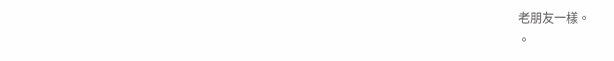老朋友一樣。
。